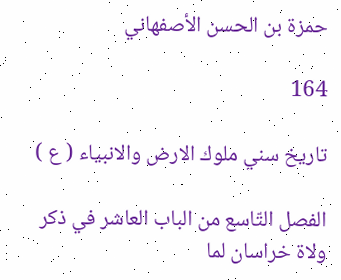حمزة بن الحسن الأصفهاني

164

تاريخ سني ملوك الارض والانبياء ( ع )

الفصل التّاسع من الباب العاشر في ذكر ولاة خراسان لما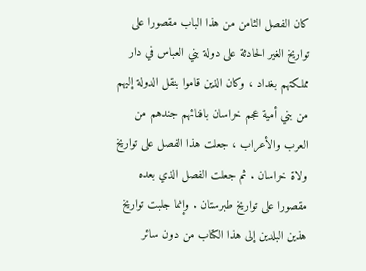كان الفصل الثامن من هذا الباب مقصورا على تواريخ الغير الحادثة على دولة بني العباس في دار مملكتهم بغداد ، وكان الذين قاموا بنقل الدولة إليهم من بني أمية عجم خراسان بافنائهم جندهم من العرب والأعراب ، جعلت هذا الفصل على تواريخ ولاة خراسان . ثم جعلت الفصل الذي بعده مقصورا على تواريخ طبرستان . وإنما جلبت تواريخ هذين البلدين إلى هذا الكتاب من دون سائر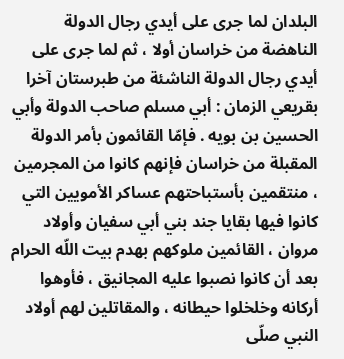البلدان لما جرى على أيدي رجال الدولة الناهضة من خراسان أولا ، ثم لما جرى على أيدي رجال الدولة الناشئة من طبرستان آخرا بقريعي الزمان : أبي مسلم صاحب الدولة وأبي الحسين بن بويه . فإمّا القائمون بأمر الدولة المقبلة من خراسان فإنهم كانوا من المجرمين ، منتقمين بأستباحتهم عساكر الأمويين التي كانوا فيها بقايا جند بني أبي سفيان وأولاد مروان ، القائمين ملوكهم بهدم بيت اللّه الحرام بعد أن كانوا نصبوا عليه المجانيق ، فأوهوا أركانه وخلخلوا حيطانه ، والمقاتلين لهم أولاد النبي صلّى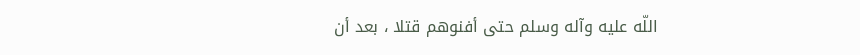اللّه عليه وآله وسلم حتى أفنوهم قتلا ، بعد أن